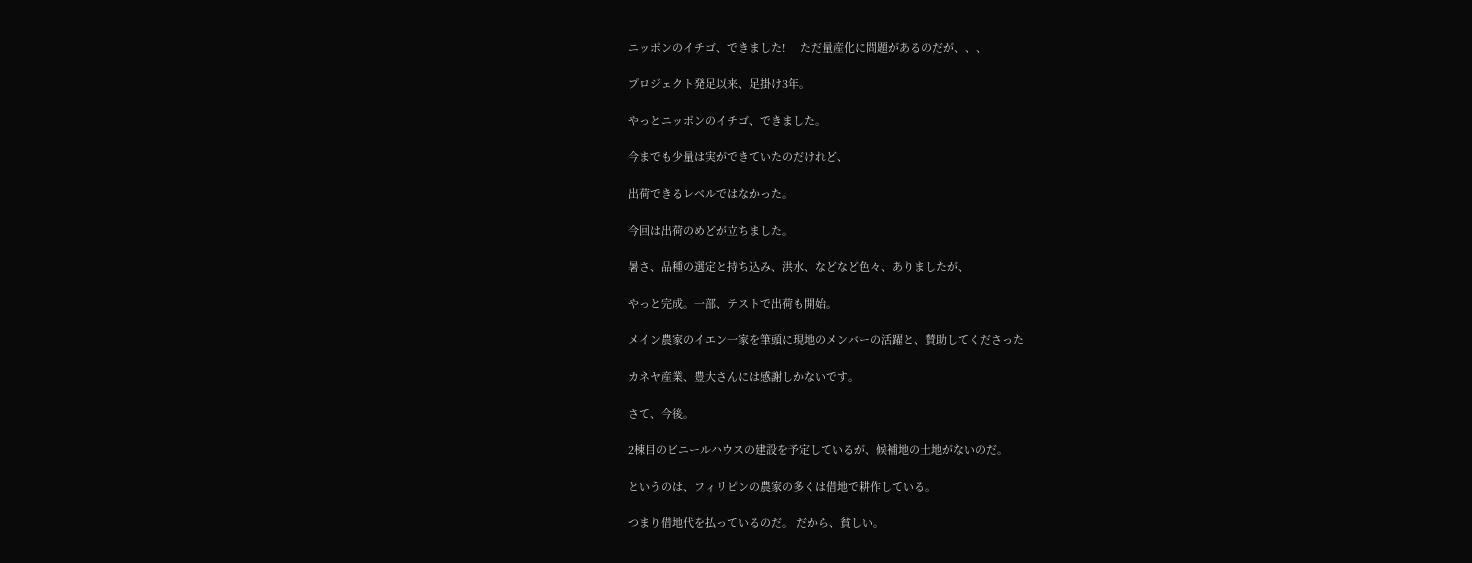ニッポンのイチゴ、できました!     ただ量産化に問題があるのだが、、、

プロジェクト発足以来、足掛け3年。

やっとニッポンのイチゴ、できました。

今までも少量は実ができていたのだけれど、

出荷できるレベルではなかった。

今回は出荷のめどが立ちました。

暑さ、品種の選定と持ち込み、洪水、などなど色々、ありましたが、

やっと完成。一部、テストで出荷も開始。

メイン農家のイエン一家を筆頭に現地のメンバーの活躍と、賛助してくださった

カネヤ産業、豊大さんには感謝しかないです。

さて、今後。

2棟目のビニールハウスの建設を予定しているが、候補地の土地がないのだ。

というのは、フィリピンの農家の多くは借地で耕作している。

つまり借地代を払っているのだ。 だから、貧しい。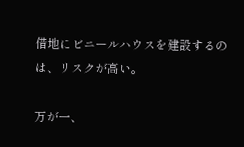借地にビニールハウスを建設するのは、リスクが高い。

万が一、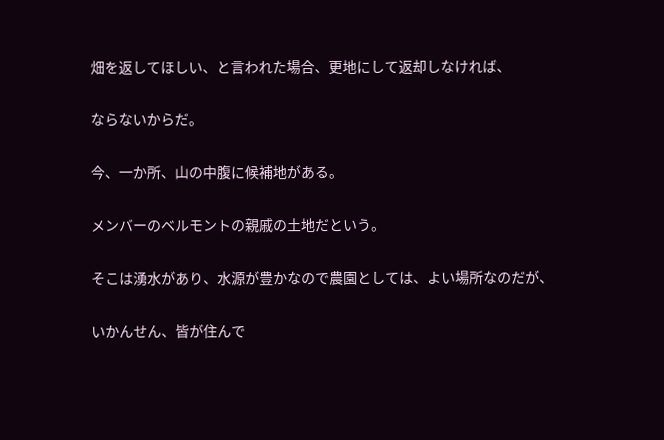畑を返してほしい、と言われた場合、更地にして返却しなければ、

ならないからだ。

今、一か所、山の中腹に候補地がある。

メンバーのベルモントの親戚の土地だという。

そこは湧水があり、水源が豊かなので農園としては、よい場所なのだが、

いかんせん、皆が住んで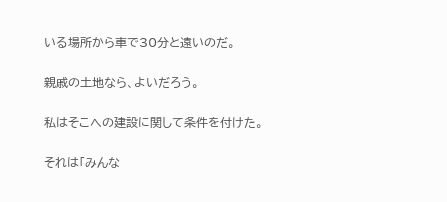いる場所から車で30分と遠いのだ。

親戚の土地なら、よいだろう。

私はそこへの建設に関して条件を付けた。

それは「みんな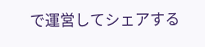で運営してシェアする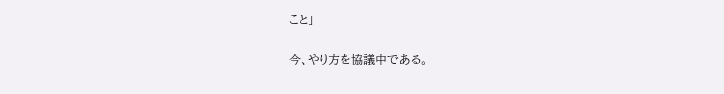こと」

今、やり方を協議中である。